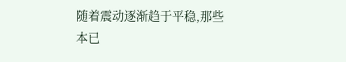随着震动逐渐趋于平稳,那些本已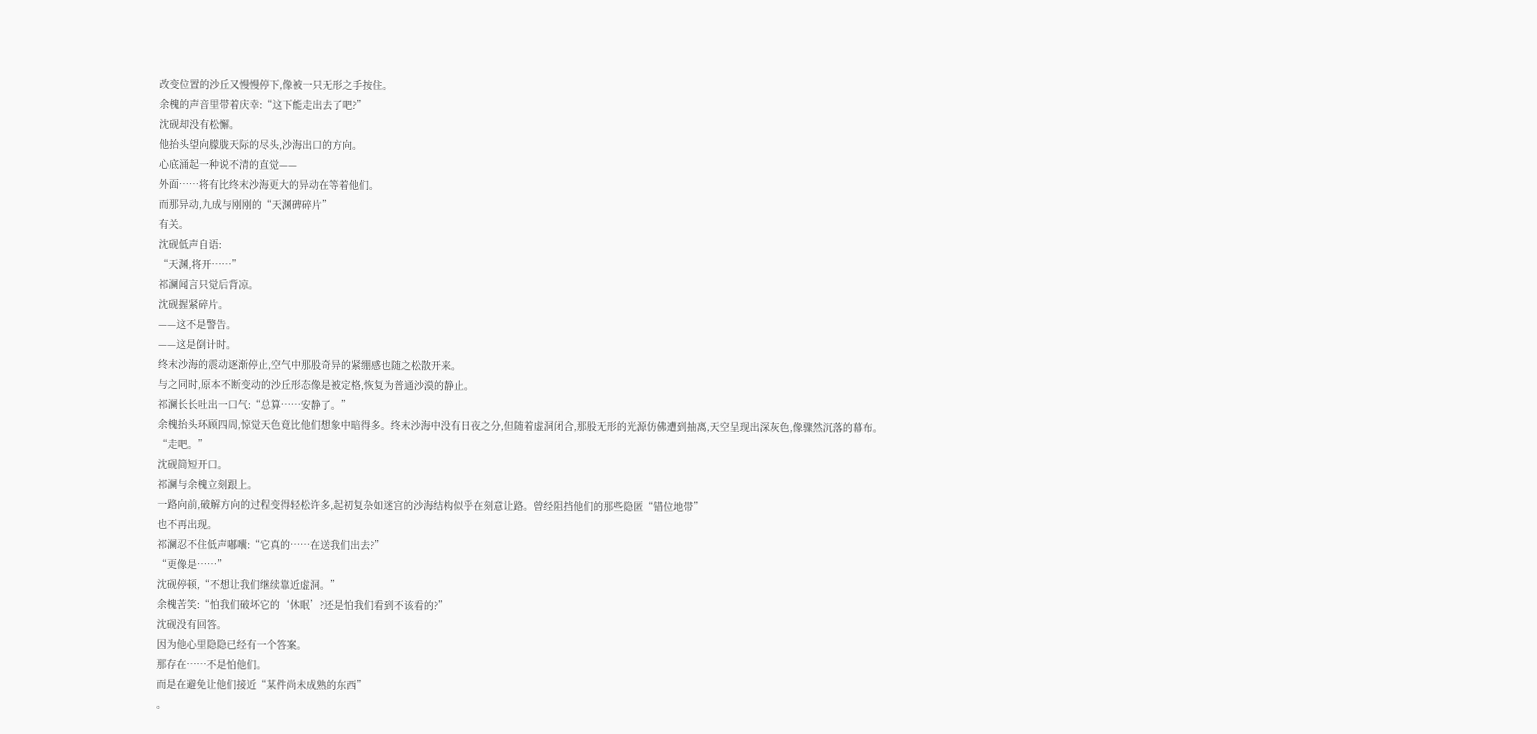改变位置的沙丘又慢慢停下,像被一只无形之手按住。
余槐的声音里带着庆幸:“这下能走出去了吧?”
沈砚却没有松懈。
他抬头望向朦胧天际的尽头,沙海出口的方向。
心底涌起一种说不清的直觉——
外面……将有比终末沙海更大的异动在等着他们。
而那异动,九成与刚刚的“天渊碑碎片”
有关。
沈砚低声自语:
“天渊,将开……”
祁澜闻言只觉后背凉。
沈砚握紧碎片。
——这不是警告。
——这是倒计时。
终末沙海的震动逐渐停止,空气中那股奇异的紧绷感也随之松散开来。
与之同时,原本不断变动的沙丘形态像是被定格,恢复为普通沙漠的静止。
祁澜长长吐出一口气:“总算……安静了。”
余槐抬头环顾四周,惊觉天色竟比他们想象中暗得多。终末沙海中没有日夜之分,但随着虚洞闭合,那股无形的光源仿佛遭到抽离,天空呈现出深灰色,像骤然沉落的幕布。
“走吧。”
沈砚简短开口。
祁澜与余槐立刻跟上。
一路向前,破解方向的过程变得轻松许多,起初复杂如迷宫的沙海结构似乎在刻意让路。曾经阻挡他们的那些隐匿“错位地带”
也不再出现。
祁澜忍不住低声嘟囔:“它真的……在送我们出去?”
“更像是……”
沈砚停顿,“不想让我们继续靠近虚洞。”
余槐苦笑:“怕我们破坏它的‘休眠’?还是怕我们看到不该看的?”
沈砚没有回答。
因为他心里隐隐已经有一个答案。
那存在……不是怕他们。
而是在避免让他们接近“某件尚未成熟的东西”
。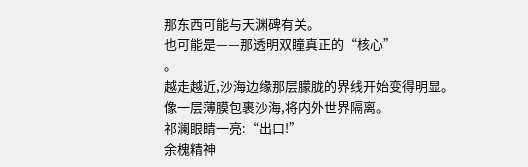那东西可能与天渊碑有关。
也可能是——那透明双瞳真正的“核心”
。
越走越近,沙海边缘那层朦胧的界线开始变得明显。
像一层薄膜包裹沙海,将内外世界隔离。
祁澜眼睛一亮:“出口!”
余槐精神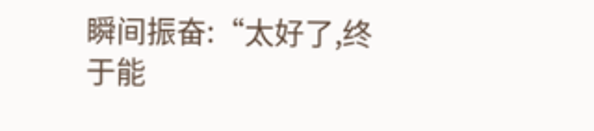瞬间振奋:“太好了,终于能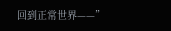回到正常世界——”